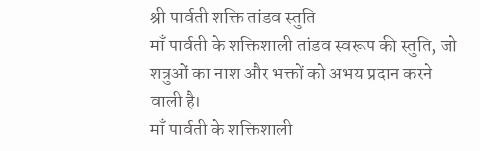श्री पार्वती शक्ति तांडव स्तुति
माँ पार्वती के शक्तिशाली तांडव स्वरूप की स्तुति, जो शत्रुओं का नाश और भक्तों को अभय प्रदान करने वाली है।
माँ पार्वती के शक्तिशाली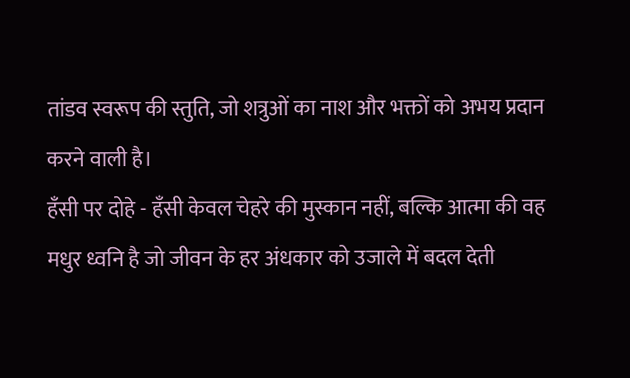तांडव स्वरूप की स्तुति, जो शत्रुओं का नाश और भक्तों को अभय प्रदान करने वाली है।
हँसी पर दोहे - हँसी केवल चेहरे की मुस्कान नहीं, बल्कि आत्मा की वह मधुर ध्वनि है जो जीवन के हर अंधकार को उजाले में बदल देती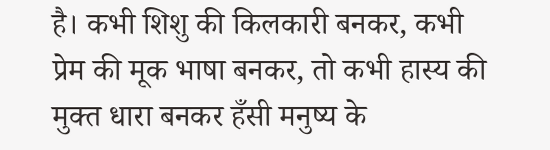है। कभी शिशु की किलकारी बनकर, कभी प्रेम की मूक भाषा बनकर, तो कभी हास्य की मुक्त धारा बनकर हँसी मनुष्य के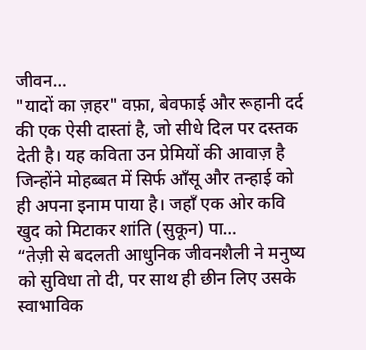जीवन…
"यादों का ज़हर" वफ़ा, बेवफाई और रूहानी दर्द की एक ऐसी दास्तां है, जो सीधे दिल पर दस्तक देती है। यह कविता उन प्रेमियों की आवाज़ है जिन्होंने मोहब्बत में सिर्फ आँसू और तन्हाई को ही अपना इनाम पाया है। जहाँ एक ओर कवि खुद को मिटाकर शांति (सुकून) पा…
“तेज़ी से बदलती आधुनिक जीवनशैली ने मनुष्य को सुविधा तो दी, पर साथ ही छीन लिए उसके स्वाभाविक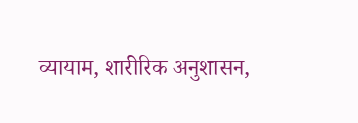व्यायाम, शारीरिक अनुशासन,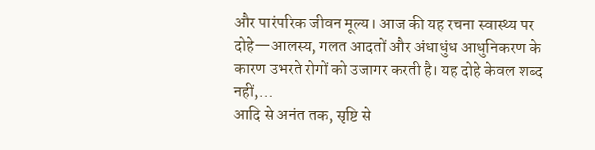और पारंपरिक जीवन मूल्य। आज की यह रचना स्वास्थ्य पर दोहे—आलस्य, गलत आदतों और अंधाधुंध आधुनिकरण के कारण उभरते रोगों को उजागर करती है। यह दोहे केवल शब्द नहीं,…
आदि से अनंत तक, सृष्टि से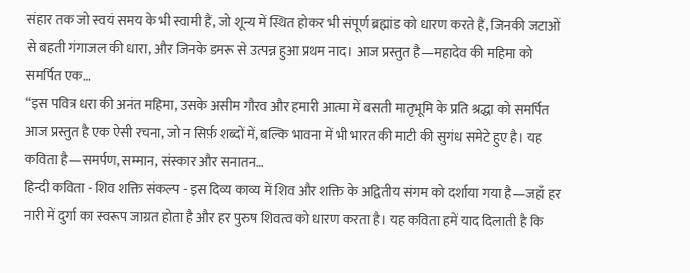संहार तक जो स्वयं समय के भी स्वामी हैं, जो शून्य में स्थित होकर भी संपूर्ण ब्रह्मांड को धारण करते हैं, जिनकी जटाओं से बहती गंगाजल की धारा, और जिनके डमरू से उत्पन्न हुआ प्रथम नाद। आज प्रस्तुत है—महादेव की महिमा को समर्पित एक…
“इस पवित्र धरा की अनंत महिमा, उसके असीम गौरव और हमारी आत्मा में बसती मातृभूमि के प्रति श्रद्धा को समर्पित आज प्रस्तुत है एक ऐसी रचना, जो न सिर्फ़ शब्दों में, बल्कि भावना में भी भारत की माटी की सुगंध समेटे हुए है। यह कविता है—समर्पण, सम्मान, संस्कार और सनातन…
हिन्दी कविता - शिव शक्ति संकल्प - इस दिव्य काव्य में शिव और शक्ति के अद्वितीय संगम को दर्शाया गया है—जहाँ हर नारी में दुर्गा का स्वरूप जाग्रत होता है और हर पुरुष शिवत्व को धारण करता है। यह कविता हमें याद दिलाती है कि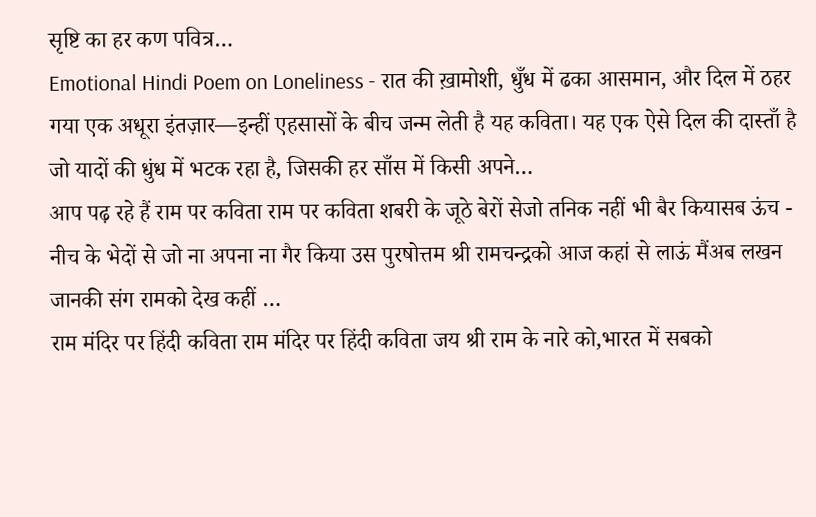सृष्टि का हर कण पवित्र…
Emotional Hindi Poem on Loneliness - रात की ख़ामोशी, धुँध में ढका आसमान, और दिल में ठहर गया एक अधूरा इंतज़ार—इन्हीं एहसासों के बीच जन्म लेती है यह कविता। यह एक ऐसे दिल की दास्ताँ है जो यादों की धुंध में भटक रहा है, जिसकी हर साँस में किसी अपने…
आप पढ़ रहे हैं राम पर कविता राम पर कविता शबरी के जूठे बेरों सेजो तनिक नहीं भी बैर कियासब ऊंच - नीच के भेदों से जो ना अपना ना गैर किया उस पुरषोत्तम श्री रामचन्द्रको आज कहां से लाऊं मैंअब लखन जानकी संग रामको देख कहीं …
राम मंदिर पर हिंदी कविता राम मंदिर पर हिंदी कविता जय श्री राम के नारे को,भारत में सबको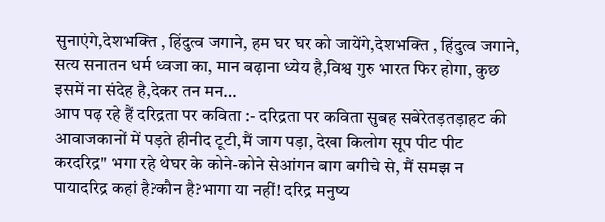सुनाएंगे,देशभक्ति , हिंदुत्व जगाने, हम घर घर को जायेंगे,देशभक्ति , हिंदुत्व जगाने, सत्य सनातन धर्म ध्वजा का, मान बढ़ाना ध्येय है,विश्व गुरु भारत फिर होगा, कुछ इसमें ना संदेह है,देकर तन मन…
आप पढ़ रहे हैं दरिद्रता पर कविता :- दरिद्रता पर कविता सुबह सबेरेतड़तड़ाहट की आवाजकानों में पड़ते हीनीद टूटी,मैं जाग पड़ा, देखा किलोग सूप पीट पीट करदरिद्र" भगा रहे थेघर के कोने-कोने सेआंगन बाग बगीचे से, मैं समझ न पायादरिद्र कहां है?कौन है?भागा या नहीं! दरिद्र मनुष्य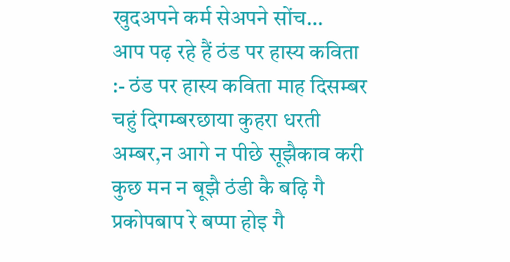खुदअपने कर्म सेअपने सोंच…
आप पढ़ रहे हैं ठंड पर हास्य कविता :- ठंड पर हास्य कविता माह दिसम्बर चहुं दिगम्बरछाया कुहरा धरती अम्बर,न आगे न पीछे सूझैकाव करी कुछ मन न बूझै ठंडी कै बढ़ि गै प्रकोपबाप रे बप्पा होइ गै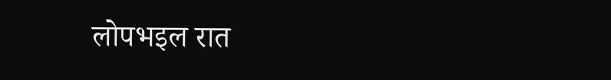लोपभइल रात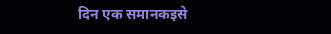दिन एक समानकइसे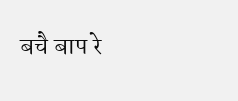बचै बाप रे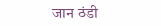जान ठंडी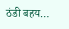ठंडी बहय…